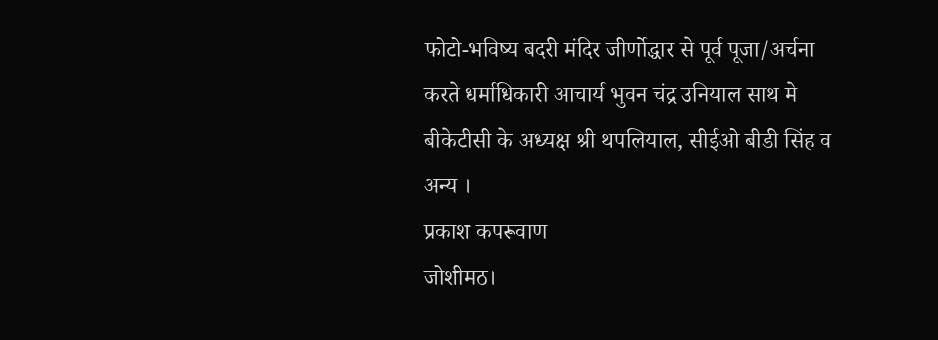फोटो-भविष्य बदरी मंदिर जीर्णोद्धार से पूर्व पूजा/अर्चना करते धर्माधिकारी आचार्य भुवन चंद्र उनियाल साथ मे बीकेटीसी के अध्यक्ष श्री थपलियाल, सीईओ बीडी सिंह व अन्य ।
प्रकाश कपरूवाण
जोशीमठ।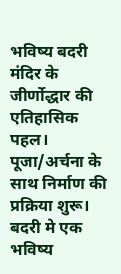भविष्य बदरी मंदिर के जीर्णोद्धार की एतिहासिक पहल। पूजा/अर्चना के साथ निर्माण की प्रक्रिया शुरू।
बदरी मे एक भविष्य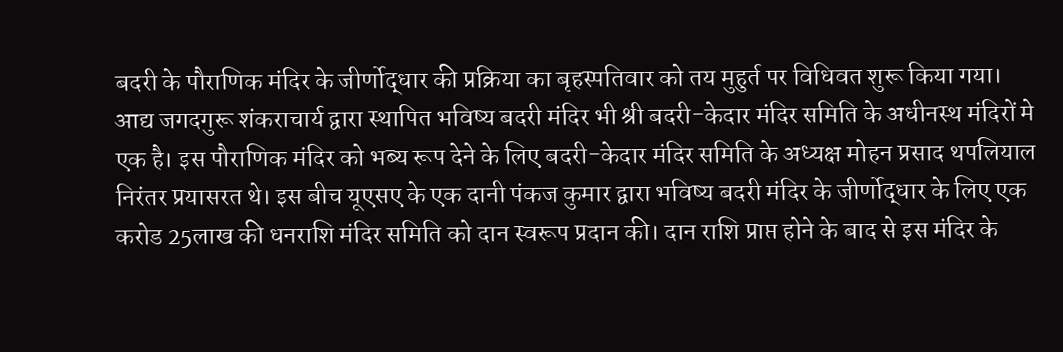बदरी के पौराणिक मंदिर के जीर्णोद्धार की प्रक्रिया का बृहस्पतिवार को तय मुहुर्त पर विधिवत शुरू किया गया।
आद्य जगदगुरू शंकराचार्य द्वारा स्थापित भविष्य बदरी मंदिर भी श्री बदरी-केदार मंदिर समिति के अधीनस्थ मंदिरों मे एक है। इस पौराणिक मंदिर को भब्य रूप देने के लिए बदरी-केदार मंदिर समिति के अध्यक्ष मोहन प्रसाद थपलियाल निरंतर प्रयासरत थे। इस बीच यूएसए के एक दानी पंकज कुमार द्वारा भविष्य बदरी मंदिर के जीर्णोद्धार के लिए एक करोड 25लाख की धनराशि मंदिर समिति को दान स्वरूप प्रदान की। दान राशि प्राप्त होने के बाद से इस मंदिर के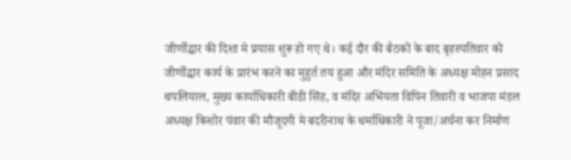जीर्णोद्धार की दिशा मे प्रयास शुरू हो गए थे। कई दौर की बैठको के बाद बृहस्पतिवार को जीर्णोद्धार कार्य के प्रारंभ करने का मुहुर्त तय हुआ और मंदिर समिति के अध्यक्ष मोहन प्रसाद थपलियाल, मुख्य कार्याधिकारी बीडी सिंह, व मंदिर अभिंयता विपिन तिवारी व भाजपा मंडल अध्यक्ष किशोर पंवार की मौजूदगी मे बदरीनाथ के धर्माधिकारी ने पूजा/अर्चना कर निर्माण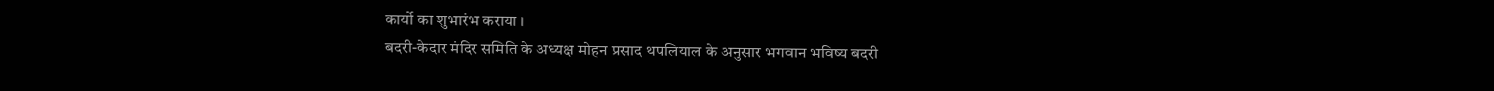कार्यो का शुभारंभ कराया ।
बदरी-केदार मंदिर समिति के अध्यक्ष मोहन प्रसाद थपलियाल के अनुसार भगवान भविष्य बदरी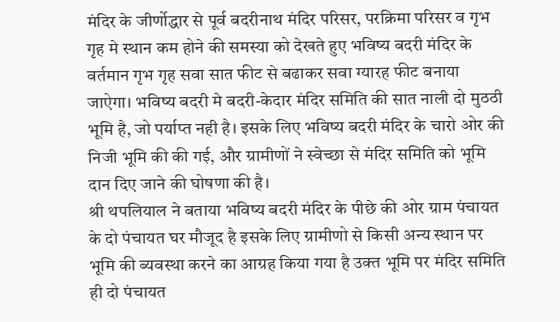मंदिर के जीर्णोद्धार से पूर्व बदरीनाथ मंदिर परिसर, परक्रिमा परिसर व गृभ गृह मे स्थान कम होने की समस्या को देखते हुए भविष्य बदरी मंदिर के वर्तमान गृभ गृह सवा सात फीट से बढाकर सवा ग्यारह फीट बनाया जाऐगा। भविष्य बदरी मे बदरी-केदार मंदिर समिति की सात नाली दो मुठठी भूमि है, जो पर्याप्त नही है। इसके लिए भविष्य बदरी मंदिर के चारो ओर की निजी भूमि की की गई, और ग्रामीणों ने स्वेच्छा से मंदिर समिति को भूमि दान दिए जाने की घोषणा की है।
श्री थपलियाल ने बताया भविष्य बदरी मंदिर के पीछे की ओर ग्राम पंचायत के दो पंचायत घर मौजूद है इसके लिए ग्रामीणो से किसी अन्य स्थान पर भूमि की ब्यवस्था करने का आग्रह किया गया है उक्त भूमि पर मंदिर समिति ही दो पंचायत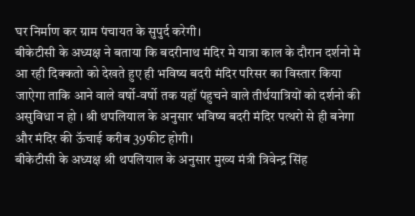घर निर्माण कर ग्राम पंचायत के सुपुर्द करेगी।
बीकेटीसी के अध्यक्ष ने बताया कि बदरीनाथ मंदिर मे यात्रा काल के दौरान दर्शनो मे आ रही दिक्कतो को देखते हुए ही भविष्य बदरी मंदिर परिसर का विस्तार किया जाऐगा ताकि आने वाले वर्षो-वर्षो तक यहॉ पंहुचने वाले तीर्थयात्रियों को दर्शनो की असुविधा न हो । श्री थपलियाल के अनुसार भविष्य बदरी मंदिर पत्थरो से ही बनेगा और मंदिर की ऊॅचाई करीब 39फीट होगी।
बीकेटीसी के अध्यक्ष श्री थपलियाल के अनुसार मुख्य मंत्री त्रिवेन्द्र सिंह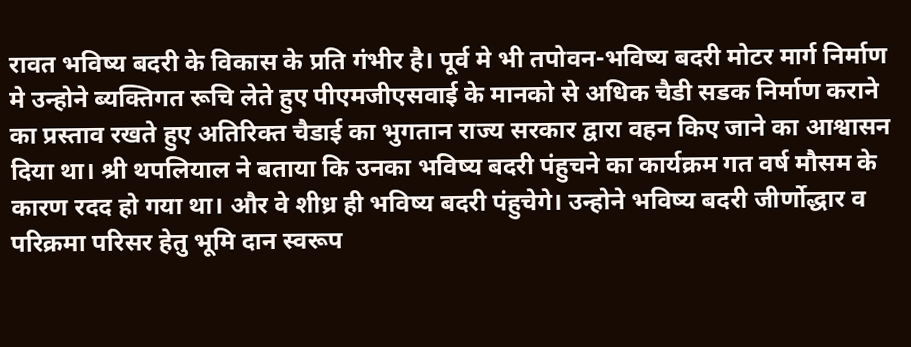रावत भविष्य बदरी के विकास के प्रति गंभीर है। पूर्व मे भी तपोवन-भविष्य बदरी मोटर मार्ग निर्माण मे उन्होने ब्यक्तिगत रूचि लेते हुए पीएमजीएसवाई के मानको से अधिक चैडी सडक निर्माण कराने का प्रस्ताव रखते हुए अतिरिक्त चैडाई का भुगतान राज्य सरकार द्वारा वहन किए जाने का आश्वासन दिया था। श्री थपलियाल ने बताया कि उनका भविष्य बदरी पंहुचने का कार्यक्रम गत वर्ष मौसम के कारण रदद हो गया था। और वे शीध्र ही भविष्य बदरी पंहुचेगे। उन्होने भविष्य बदरी जीर्णोद्धार व परिक्रमा परिसर हेतु भूमि दान स्वरूप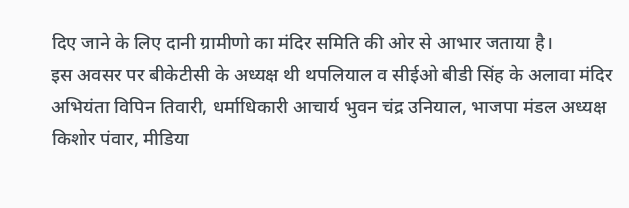दिए जाने के लिए दानी ग्रामीणो का मंदिर समिति की ओर से आभार जताया है।
इस अवसर पर बीकेटीसी के अध्यक्ष थी थपलियाल व सीईओ बीडी सिंह के अलावा मंदिर अभियंता विपिन तिवारी, धर्माधिकारी आचार्य भुवन चंद्र उनियाल, भाजपा मंडल अध्यक्ष किशोर पंवार, मीडिया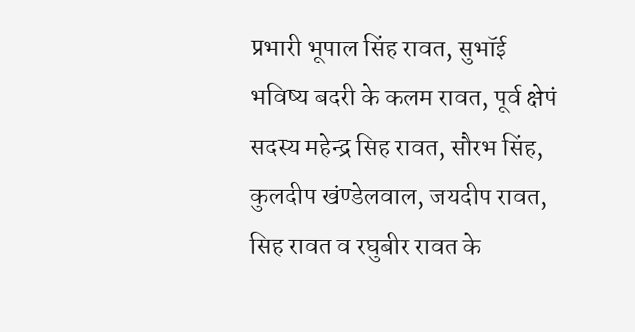प्रभारी भूपाल सिंह रावत, सुभॉई भविष्य बदरी के कलम रावत, पूर्व क्षेपं सदस्य महेन्द्र सिह रावत, सौरभ सिंह, कुलदीप खंण्डेलवाल, जयदीप रावत, सिह रावत व रघुबीर रावत के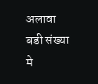अलावा बडी संख्या मे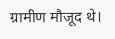ग्रामीण मौजूद थे।